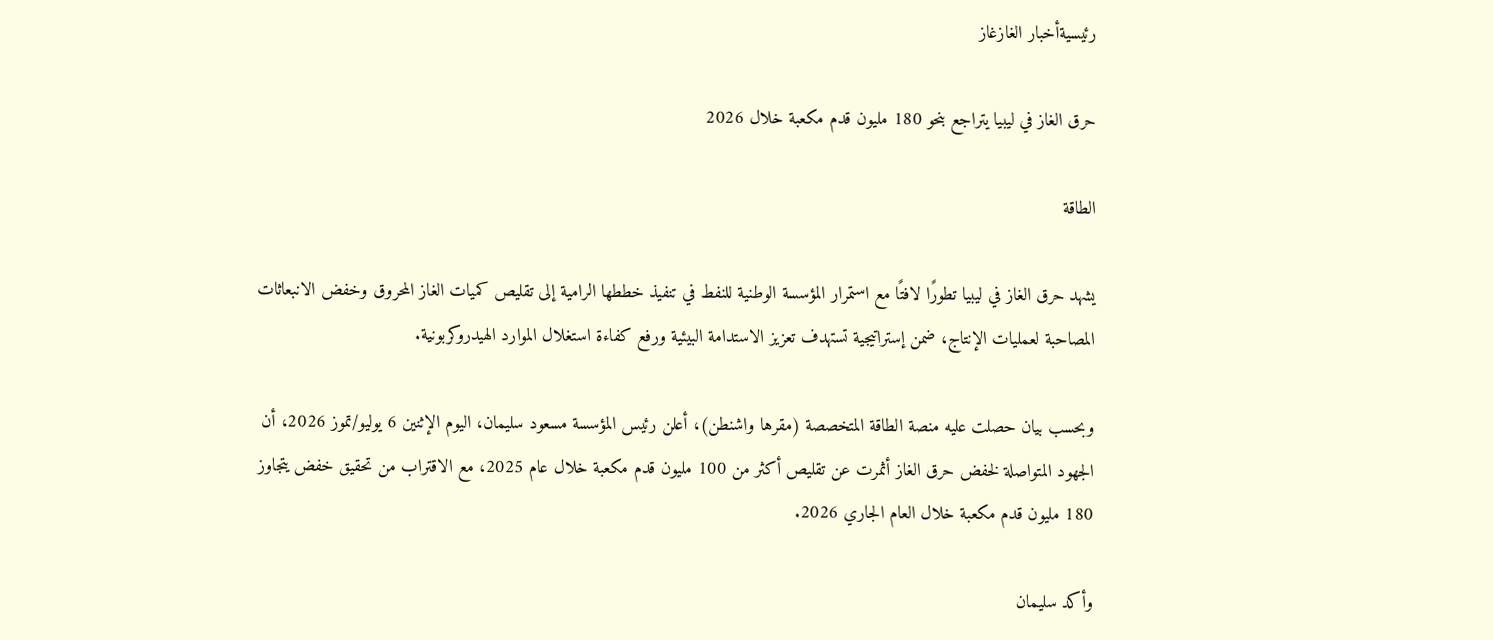رئيسيةأخبار الغازغاز

حرق الغاز في ليبيا يتراجع بنحو 180 مليون قدم مكعبة خلال 2026

الطاقة

يشهد حرق الغاز في ليبيا تطورًا لافتًا مع استمرار المؤسسة الوطنية للنفط في تنفيذ خططها الرامية إلى تقليص كميات الغاز المحروق وخفض الانبعاثات المصاحبة لعمليات الإنتاج، ضمن إستراتيجية تستهدف تعزيز الاستدامة البيئية ورفع كفاءة استغلال الموارد الهيدروكربونية.

وبحسب بيان حصلت عليه منصة الطاقة المتخصصة (مقرها واشنطن)، أعلن رئيس المؤسسة مسعود سليمان، اليوم الإثنين 6 يوليو/تموز 2026، أن الجهود المتواصلة لخفض حرق الغاز أثمرت عن تقليص أكثر من 100 مليون قدم مكعبة خلال عام 2025، مع الاقتراب من تحقيق خفض يتجاوز 180 مليون قدم مكعبة خلال العام الجاري 2026.

وأكد سليمان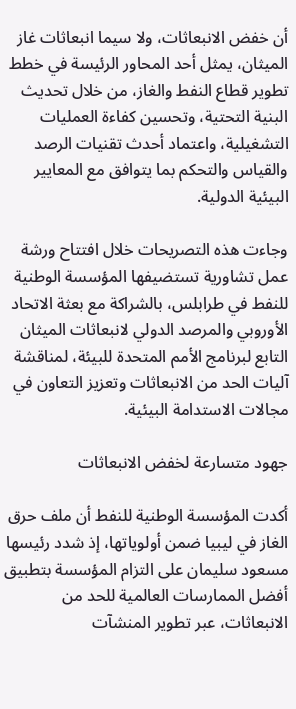أن خفض الانبعاثات، ولا سيما انبعاثات غاز الميثان، يمثل أحد المحاور الرئيسة في خطط تطوير قطاع النفط والغاز، من خلال تحديث البنية التحتية، وتحسين كفاءة العمليات التشغيلية، واعتماد أحدث تقنيات الرصد والقياس والتحكم بما يتوافق مع المعايير البيئية الدولية.

وجاءت هذه التصريحات خلال افتتاح ورشة عمل تشاورية تستضيفها المؤسسة الوطنية للنفط في طرابلس، بالشراكة مع بعثة الاتحاد الأوروبي والمرصد الدولي لانبعاثات الميثان التابع لبرنامج الأمم المتحدة للبيئة، لمناقشة آليات الحد من الانبعاثات وتعزيز التعاون في مجالات الاستدامة البيئية.

جهود متسارعة لخفض الانبعاثات

أكدت المؤسسة الوطنية للنفط أن ملف حرق الغاز في ليبيا ضمن أولوياتها، إذ شدد رئيسها مسعود سليمان على التزام المؤسسة بتطبيق أفضل الممارسات العالمية للحد من الانبعاثات، عبر تطوير المنشآت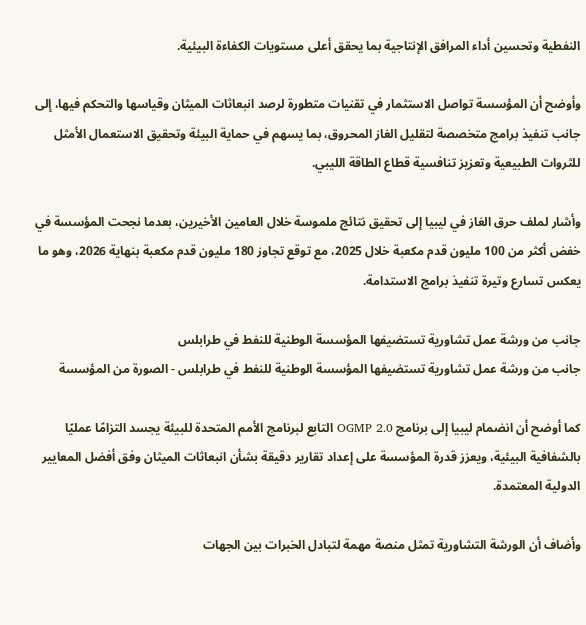النفطية وتحسين أداء المرافق الإنتاجية بما يحقق أعلى مستويات الكفاءة البيئية.

وأوضح أن المؤسسة تواصل الاستثمار في تقنيات متطورة لرصد انبعاثات الميثان وقياسها والتحكم فيها، إلى جانب تنفيذ برامج متخصصة لتقليل الغاز المحروق، بما يسهم في حماية البيئة وتحقيق الاستعمال الأمثل للثروات الطبيعية وتعزيز تنافسية قطاع الطاقة الليبي.

وأشار لملف حرق الغاز في ليبيا إلى تحقيق نتائج ملموسة خلال العامين الأخيرين، بعدما نجحت المؤسسة في خفض أكثر من 100 مليون قدم مكعبة خلال 2025، مع توقع تجاوز 180 مليون قدم مكعبة بنهاية 2026، وهو ما يعكس تسارع وتيرة تنفيذ برامج الاستدامة.

جانب من ورشة عمل تشاورية تستضيفها المؤسسة الوطنية للنفط في طرابلس
جانب من ورشة عمل تشاورية تستضيفها المؤسسة الوطنية للنفط في طرابلس - الصورة من المؤسسة

كما أوضح أن انضمام ليبيا إلى برنامج OGMP 2.0 التابع لبرنامج الأمم المتحدة للبيئة يجسد التزامًا عمليًا بالشفافية البيئية، ويعزز قدرة المؤسسة على إعداد تقارير دقيقة بشأن انبعاثات الميثان وفق أفضل المعايير الدولية المعتمدة.

وأضاف أن الورشة التشاورية تمثل منصة مهمة لتبادل الخبرات بين الجهات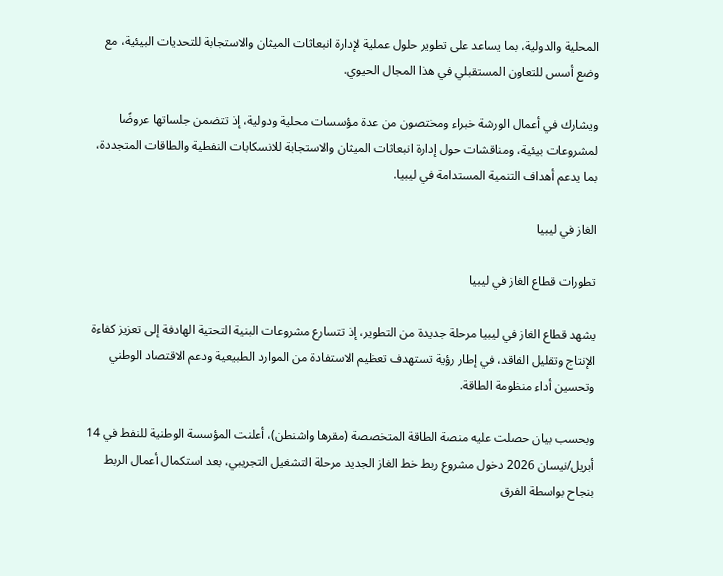المحلية والدولية، بما يساعد على تطوير حلول عملية لإدارة انبعاثات الميثان والاستجابة للتحديات البيئية، مع وضع أسس للتعاون المستقبلي في هذا المجال الحيوي.

ويشارك في أعمال الورشة خبراء ومختصون من عدة مؤسسات محلية ودولية، إذ تتضمن جلساتها عروضًا لمشروعات بيئية، ومناقشات حول إدارة انبعاثات الميثان والاستجابة للانسكابات النفطية والطاقات المتجددة، بما يدعم أهداف التنمية المستدامة في ليبيا.

الغاز في ليبيا

تطورات قطاع الغاز في ليبيا

يشهد قطاع الغاز في ليبيا مرحلة جديدة من التطوير، إذ تتسارع مشروعات البنية التحتية الهادفة إلى تعزيز كفاءة الإنتاج وتقليل الفاقد، في إطار رؤية تستهدف تعظيم الاستفادة من الموارد الطبيعية ودعم الاقتصاد الوطني وتحسين أداء منظومة الطاقة.

وبحسب بيان حصلت عليه منصة الطاقة المتخصصة (مقرها واشنطن)، أعلنت المؤسسة الوطنية للنفط في 14 أبريل/نيسان 2026 دخول مشروع ربط خط الغاز الجديد مرحلة التشغيل التجريبي، بعد استكمال أعمال الربط بنجاح بواسطة الفرق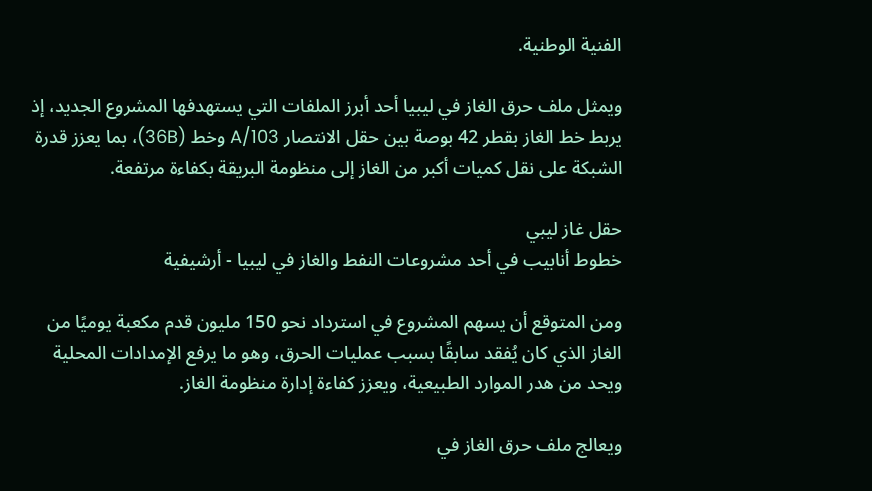الفنية الوطنية.

ويمثل ملف حرق الغاز في ليبيا أحد أبرز الملفات التي يستهدفها المشروع الجديد، إذ يربط خط الغاز بقطر 42 بوصة بين حقل الانتصار A/103 وخط (36B)، بما يعزز قدرة الشبكة على نقل كميات أكبر من الغاز إلى منظومة البريقة بكفاءة مرتفعة.

حقل غاز ليبي
خطوط أنابيب في أحد مشروعات النفط والغاز في ليبيا - أرشيفية

ومن المتوقع أن يسهم المشروع في استرداد نحو 150 مليون قدم مكعبة يوميًا من الغاز الذي كان يُفقد سابقًا بسبب عمليات الحرق، وهو ما يرفع الإمدادات المحلية ويحد من هدر الموارد الطبيعية، ويعزز كفاءة إدارة منظومة الغاز.

ويعالج ملف حرق الغاز في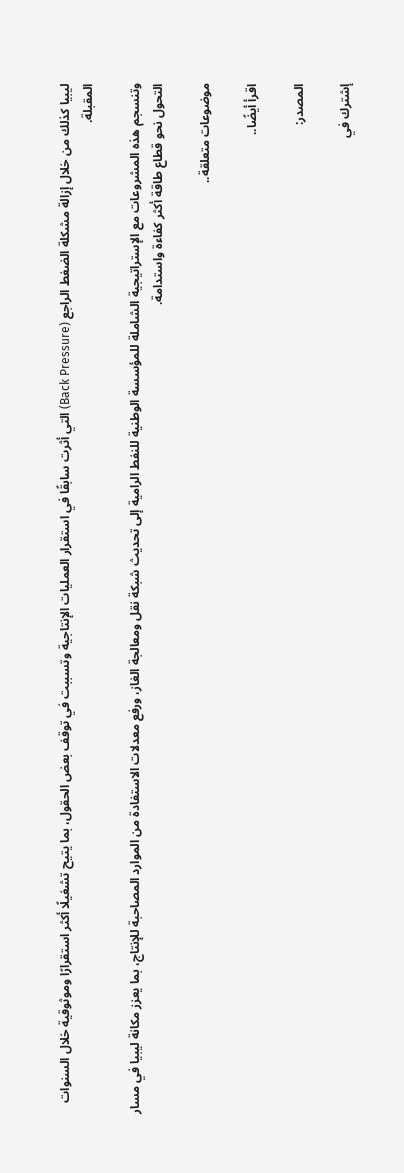ليبيا كذلك من خلال إزالة مشكلة الضغط الراجع (Back Pressure) التي أثرت سابقًا في استقرار العمليات الإنتاجية وتسببت في توقف بعض الحقول، بما يتيح تشغيلًا أكثر استقرارًا وموثوقية خلال السنوات المقبلة.

وتنسجم هذه المشروعات مع الإستراتيجية الشاملة للمؤسسة الوطنية للنفط الرامية إلى تحديث شبكة نقل ومعالجة الغاز، ورفع معدلات الاستفادة من الموارد المصاحبة للإنتاج، بما يعزز مكانة ليبيا في مسار التحول نحو قطاع طاقة أكثر كفاءة واستدامة.

موضوعات متعلقة..

اقرأ أيضًا..

المصدر:

إشترك في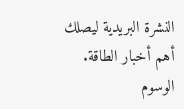النشرة البريدية ليصلك أهم أخبار الطاقة.
الوسوم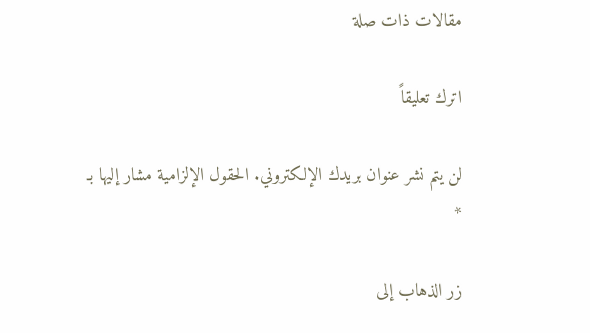مقالات ذات صلة

اترك تعليقاً

لن يتم نشر عنوان بريدك الإلكتروني. الحقول الإلزامية مشار إليها بـ *

زر الذهاب إلى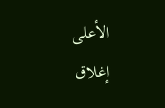الأعلى
إغلاق